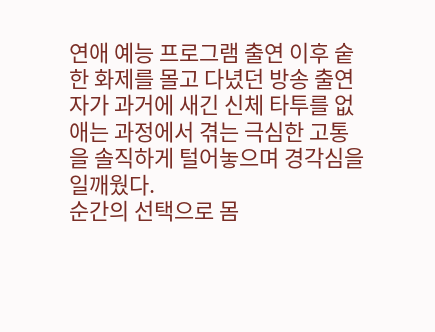연애 예능 프로그램 출연 이후 숱한 화제를 몰고 다녔던 방송 출연자가 과거에 새긴 신체 타투를 없애는 과정에서 겪는 극심한 고통을 솔직하게 털어놓으며 경각심을 일깨웠다.
순간의 선택으로 몸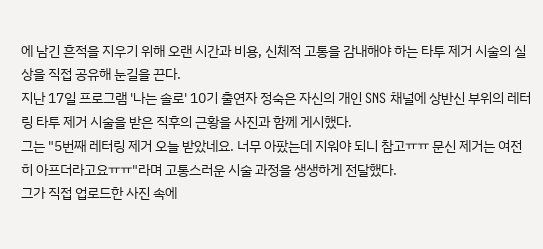에 남긴 흔적을 지우기 위해 오랜 시간과 비용, 신체적 고통을 감내해야 하는 타투 제거 시술의 실상을 직접 공유해 눈길을 끈다.
지난 17일 프로그램 '나는 솔로' 10기 출연자 정숙은 자신의 개인 SNS 채널에 상반신 부위의 레터링 타투 제거 시술을 받은 직후의 근황을 사진과 함께 게시했다.
그는 "5번째 레터링 제거 오늘 받았네요. 너무 아팠는데 지워야 되니 참고ㅠㅠ 문신 제거는 여전히 아프더라고요ㅠㅠ"라며 고통스러운 시술 과정을 생생하게 전달했다.
그가 직접 업로드한 사진 속에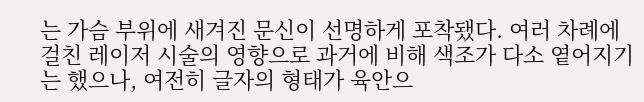는 가슴 부위에 새겨진 문신이 선명하게 포착됐다. 여러 차례에 걸친 레이저 시술의 영향으로 과거에 비해 색조가 다소 옅어지기는 했으나, 여전히 글자의 형태가 육안으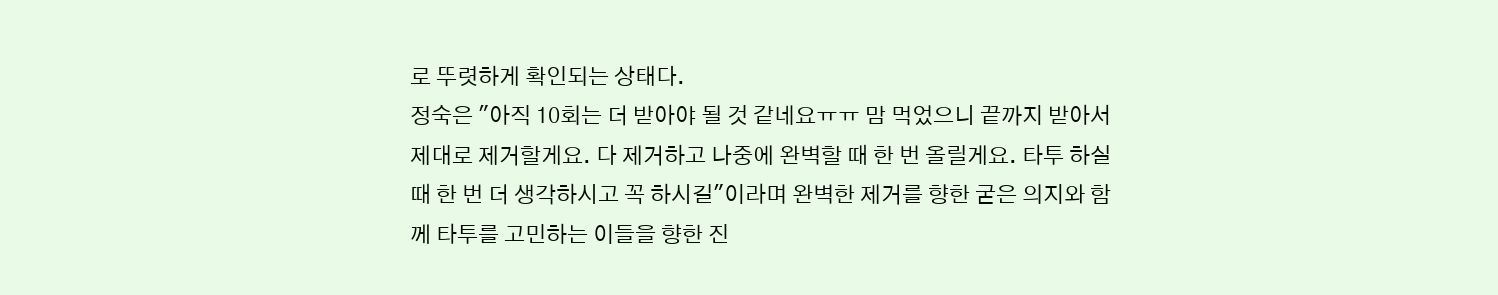로 뚜렷하게 확인되는 상태다.
정숙은 "아직 10회는 더 받아야 될 것 같네요ㅠㅠ 맘 먹었으니 끝까지 받아서 제대로 제거할게요. 다 제거하고 나중에 완벽할 때 한 번 올릴게요. 타투 하실 때 한 번 더 생각하시고 꼭 하시길"이라며 완벽한 제거를 향한 굳은 의지와 함께 타투를 고민하는 이들을 향한 진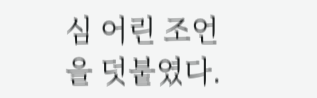심 어린 조언을 덧붙였다.